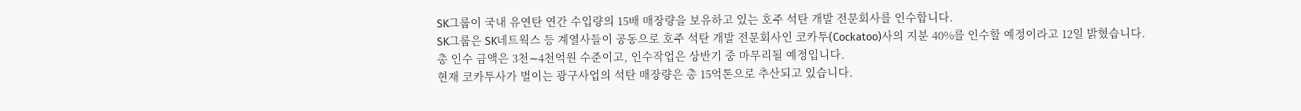SK그룹이 국내 유연탄 연간 수입량의 15배 매장량을 보유하고 있는 호주 석탄 개발 전문회사를 인수합니다.
SK그룹은 SK네트웍스 등 계열사들이 공동으로 호주 석탄 개발 전문회사인 코카투(Cockatoo)사의 지분 40%를 인수할 예정이라고 12일 밝혔습니다.
총 인수 금액은 3천∼4천억원 수준이고, 인수작업은 상반기 중 마무리될 예정입니다.
현재 코카투사가 벌이는 광구사업의 석탄 매장량은 총 15억톤으로 추산되고 있습니다.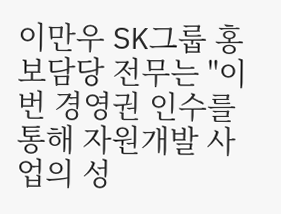이만우 SK그룹 홍보담당 전무는 "이번 경영권 인수를 통해 자원개발 사업의 성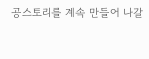공스토리를 계속 만들어 나갈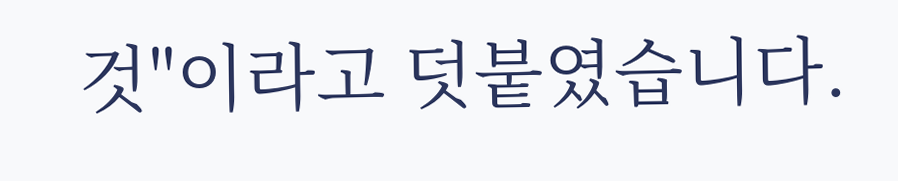것"이라고 덧붙였습니다.